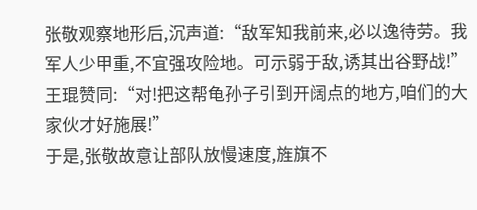张敬观察地形后,沉声道:“敌军知我前来,必以逸待劳。我军人少甲重,不宜强攻险地。可示弱于敌,诱其出谷野战!”
王琨赞同:“对!把这帮龟孙子引到开阔点的地方,咱们的大家伙才好施展!”
于是,张敬故意让部队放慢速度,旌旗不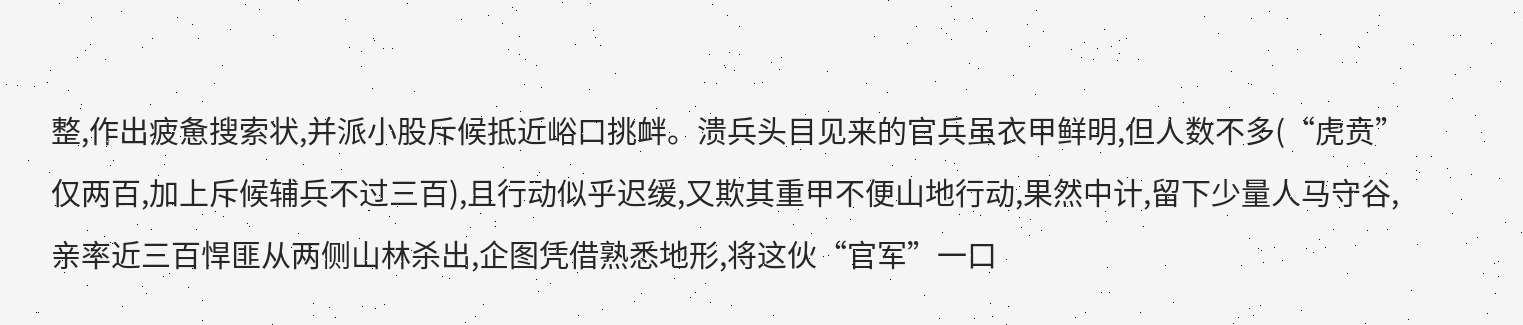整,作出疲惫搜索状,并派小股斥候抵近峪口挑衅。溃兵头目见来的官兵虽衣甲鲜明,但人数不多(“虎贲”仅两百,加上斥候辅兵不过三百),且行动似乎迟缓,又欺其重甲不便山地行动,果然中计,留下少量人马守谷,亲率近三百悍匪从两侧山林杀出,企图凭借熟悉地形,将这伙“官军”一口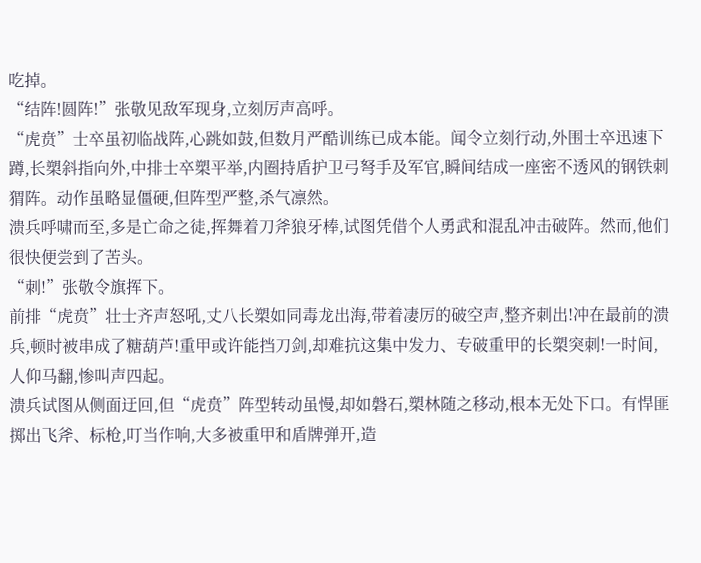吃掉。
“结阵!圆阵!”张敬见敌军现身,立刻厉声高呼。
“虎贲”士卒虽初临战阵,心跳如鼓,但数月严酷训练已成本能。闻令立刻行动,外围士卒迅速下蹲,长槊斜指向外,中排士卒槊平举,内圈持盾护卫弓弩手及军官,瞬间结成一座密不透风的钢铁刺猬阵。动作虽略显僵硬,但阵型严整,杀气凛然。
溃兵呼啸而至,多是亡命之徒,挥舞着刀斧狼牙棒,试图凭借个人勇武和混乱冲击破阵。然而,他们很快便尝到了苦头。
“刺!”张敬令旗挥下。
前排“虎贲”壮士齐声怒吼,丈八长槊如同毒龙出海,带着凄厉的破空声,整齐刺出!冲在最前的溃兵,顿时被串成了糖葫芦!重甲或许能挡刀剑,却难抗这集中发力、专破重甲的长槊突刺!一时间,人仰马翻,惨叫声四起。
溃兵试图从侧面迂回,但“虎贲”阵型转动虽慢,却如磐石,槊林随之移动,根本无处下口。有悍匪掷出飞斧、标枪,叮当作响,大多被重甲和盾牌弹开,造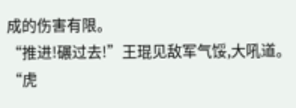成的伤害有限。
“推进!碾过去!”王琨见敌军气馁,大吼道。
“虎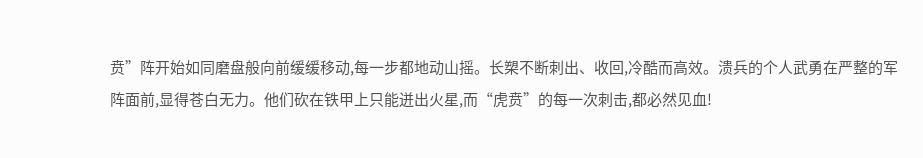贲”阵开始如同磨盘般向前缓缓移动,每一步都地动山摇。长槊不断刺出、收回,冷酷而高效。溃兵的个人武勇在严整的军阵面前,显得苍白无力。他们砍在铁甲上只能迸出火星,而“虎贲”的每一次刺击,都必然见血!